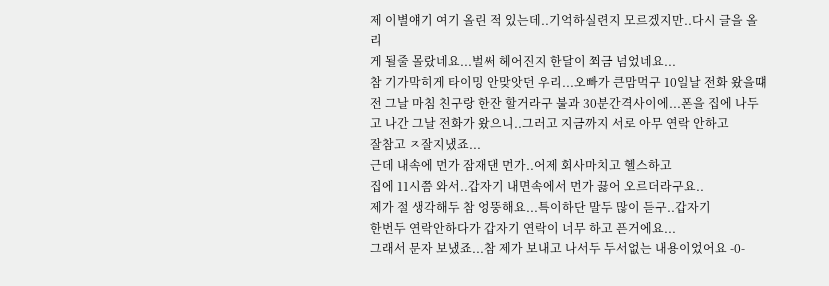제 이별얘기 여기 올린 적 있는데..기억하실련지 모르겠지만..다시 글을 올리
게 될줄 몰랐네요...벌써 헤어진지 한달이 쬐금 넘었네요...
참 기가막히게 타이밍 안맞앗던 우리...오빠가 큰맘먹구 10일날 전화 왔을떄
전 그날 마침 친구랑 한잔 할거라구 불과 30분간격사이에...폰을 집에 나두
고 나간 그날 전화가 왔으니..그러고 지금까지 서로 아무 연락 안하고
잘참고 ㅈ잘지냈죠...
근데 내속에 먼가 잠재댄 먼가..어제 회사마치고 헬스하고
집에 11시쯤 와서..갑자기 내면속에서 먼가 끓어 오르더라구요..
제가 절 생각해두 참 엉뚱해요...특이하단 말두 많이 듣구..갑자기
한번두 연락안하다가 갑자기 연락이 너무 하고 픈거에요...
그래서 문자 보냈죠...참 제가 보내고 나서두 두서없는 내용이었어요 -0-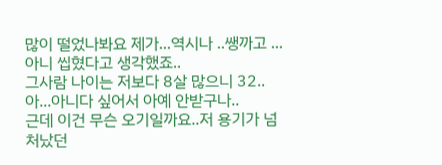많이 떨었나봐요 제가...역시나 ..쌩까고 ...아니 씹혔다고 생각했죠..
그사람 나이는 저보다 8살 많으니 32..아...아니다 싶어서 아예 안받구나..
근데 이건 무슨 오기일까요..저 용기가 넘처났던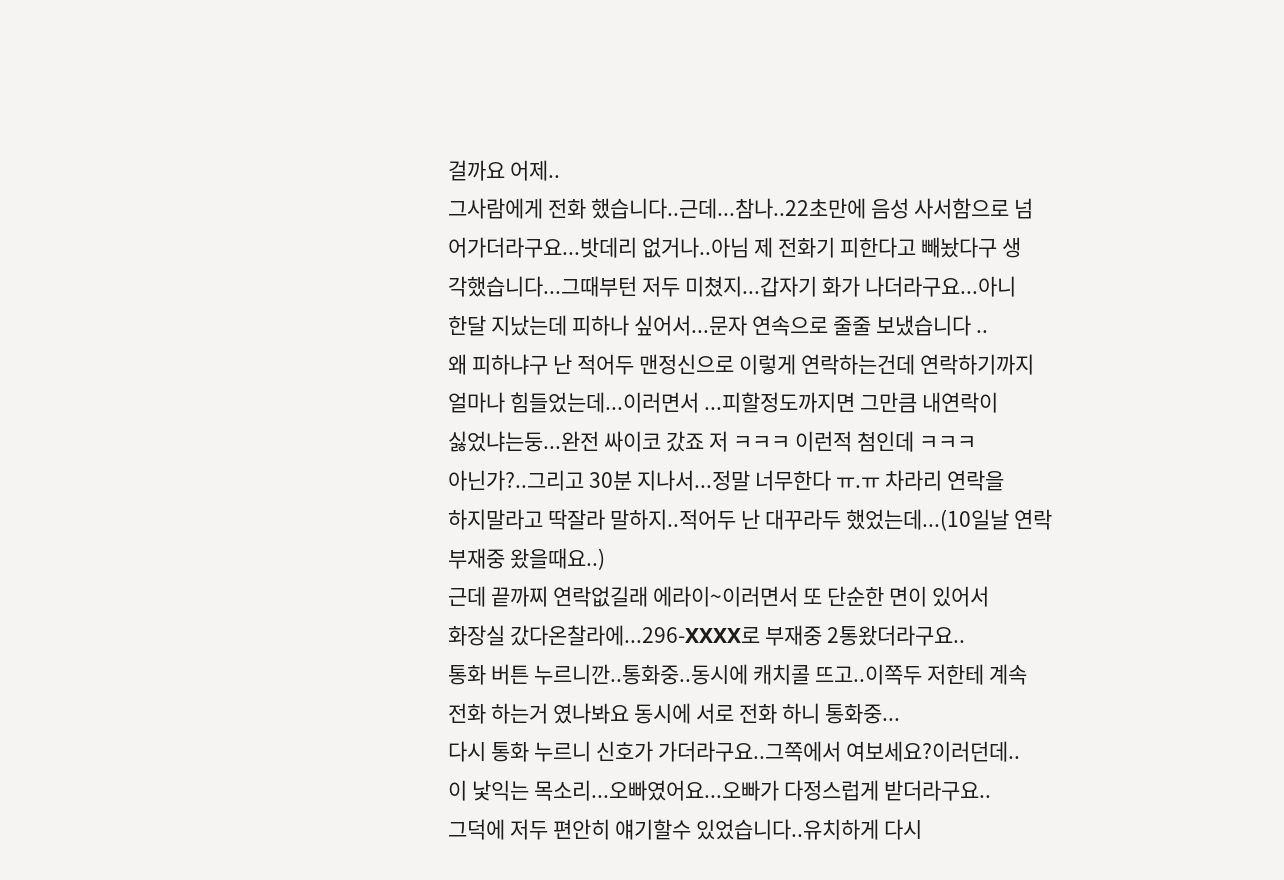걸까요 어제..
그사람에게 전화 했습니다..근데...참나..22초만에 음성 사서함으로 넘
어가더라구요...밧데리 없거나..아님 제 전화기 피한다고 빼놨다구 생
각했습니다...그때부턴 저두 미쳤지...갑자기 화가 나더라구요...아니
한달 지났는데 피하나 싶어서...문자 연속으로 줄줄 보냈습니다 ..
왜 피하냐구 난 적어두 맨정신으로 이렇게 연락하는건데 연락하기까지
얼마나 힘들었는데...이러면서 ...피할정도까지면 그만큼 내연락이
싫었냐는둥...완전 싸이코 갔죠 저 ㅋㅋㅋ 이런적 첨인데 ㅋㅋㅋ
아닌가?..그리고 30분 지나서...정말 너무한다 ㅠ.ㅠ 차라리 연락을
하지말라고 딱잘라 말하지..적어두 난 대꾸라두 했었는데...(10일날 연락
부재중 왔을때요..)
근데 끝까찌 연락없길래 에라이~이러면서 또 단순한 면이 있어서
화장실 갔다온찰라에...296-XXXX로 부재중 2통왔더라구요..
통화 버튼 누르니깐..통화중..동시에 캐치콜 뜨고..이쪽두 저한테 계속
전화 하는거 였나봐요 동시에 서로 전화 하니 통화중...
다시 통화 누르니 신호가 가더라구요..그쪽에서 여보세요?이러던데..
이 낯익는 목소리...오빠였어요...오빠가 다정스럽게 받더라구요..
그덕에 저두 편안히 얘기할수 있었습니다..유치하게 다시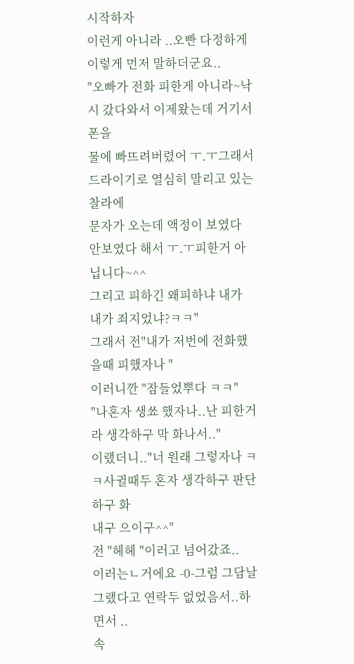시작하자
이런게 아니라 ..오빤 다정하게 이렇게 먼저 말하더군요..
"오빠가 전화 피한게 아니라~낙시 갔다와서 이제왔는데 거기서 폰을
물에 빠뜨려버렸어 ㅜ.ㅜ그래서 드라이기로 열심히 말리고 있는찰라에
문자가 오는데 액정이 보였다 안보였다 해서 ㅜ.ㅜ피한거 아닙니다~^^
그리고 피하긴 왜피하냐 내가 내가 죄지었냐?ㅋㅋ"
그래서 전"내가 저번에 전화했을때 피했자나 "
이러니깐 "잠들었뿌다 ㅋㅋ"
"나혼자 생쑈 했자나..난 피한거라 생각하구 막 화나서.."
이랬더니.."너 원래 그렇자나 ㅋㅋ사귈때두 혼자 생각하구 판단하구 화
내구 으이구^^"
전 "헤헤 "이러고 넘어갔죠..
이러는ㄴ거에요 -0-그럼 그담날 그랬다고 연락두 없었음서..하면서 ..
속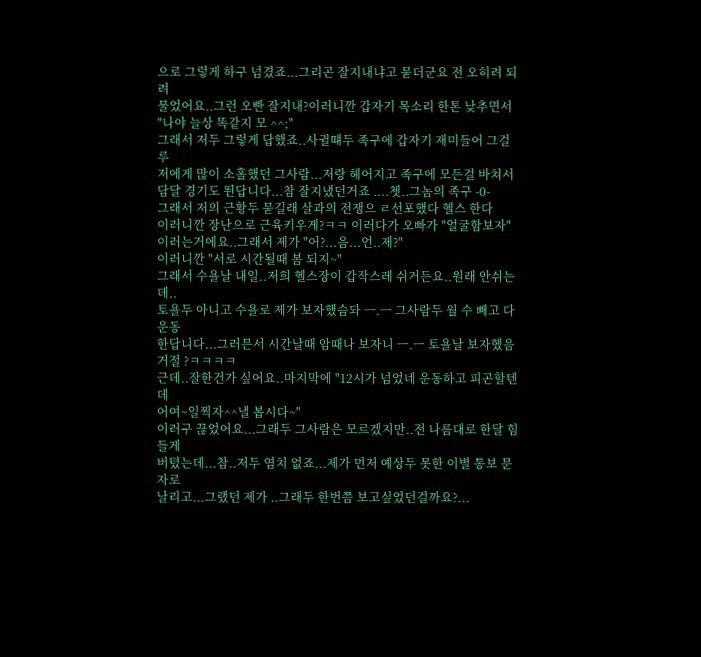으로 그렇게 하구 넘겼죠...그리곤 잘지내냐고 묻더군요 전 오히려 되려
물었어요..그런 오빤 잘지내?이러니깐 갑자기 목소리 한톤 낮추면서
"나야 늘상 똑같지 모 ^^;"
그래서 저두 그렇게 답했죠..사귈떄두 족구에 갑자기 재미들어 그걸루
저에게 많이 소홀했던 그사람...저랑 헤어지고 족구에 모든걸 바쳐서
담달 경기도 뛴답니다...참 잘지냈던거죠 ....쳇..그놈의 족구 -0-
그래서 저의 근황두 묻길래 살과의 전쟁으 ㄹ선포했다 헬스 한다
이러니깐 장난으로 근육키우게?ㅋㅋ 이러다가 오빠가 "얼굴함보자"
이러는거에요..그래서 제가 "어?...음...언..제?"
이러니깐 "서로 시간될때 봄 되지~"
그래서 수욜날 내일..저희 헬스장이 갑작스레 쉬거든요..원래 안쉬는데..
토욜두 아니고 수욜로 제가 보자했슴돠 ㅡ.ㅡ 그사람두 월 수 빼고 다 운동
한답니다...그러믄서 시간날때 암때나 보자니 ㅡ.ㅡ 토욜날 보자헸음
거절 ?ㅋㅋㅋㅋ
근데..잘한건가 싶어요..마지막에 "12시가 넘었네 운동하고 피곤할텐데
어여~일찍자^^낼 봅시다~"
이러구 끊었어요...그래두 그사람은 모르겠지만..전 나름대로 한달 힘들게
버텼는데...참..저두 염치 없죠...제가 먼저 예상두 못한 이별 통보 문자로
날리고...그랬던 제가 ..그래두 한번쯤 보고싶었던걸까요?...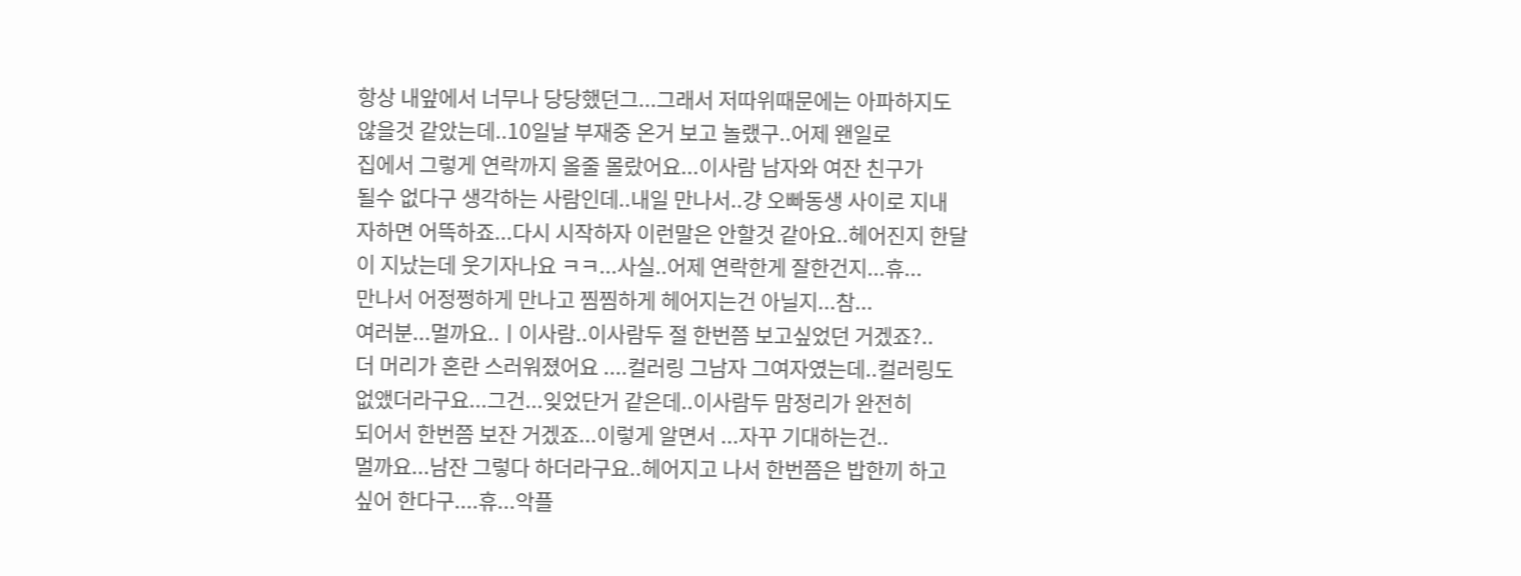항상 내앞에서 너무나 당당했던그...그래서 저따위때문에는 아파하지도
않을것 같았는데..10일날 부재중 온거 보고 놀랬구..어제 왠일로
집에서 그렇게 연락까지 올줄 몰랐어요...이사람 남자와 여잔 친구가
될수 없다구 생각하는 사람인데..내일 만나서..걍 오빠동생 사이로 지내
자하면 어뜩하죠...다시 시작하자 이런말은 안할것 같아요..헤어진지 한달
이 지났는데 웃기자나요 ㅋㅋ...사실..어제 연락한게 잘한건지...휴...
만나서 어정쩡하게 만나고 찜찜하게 헤어지는건 아닐지...참...
여러분...멀까요..ㅣ이사람..이사람두 절 한번쯤 보고싶었던 거겠죠?..
더 머리가 혼란 스러워졌어요 ....컬러링 그남자 그여자였는데..컬러링도
없앴더라구요...그건...잊었단거 같은데..이사람두 맘정리가 완전히
되어서 한번쯤 보잔 거겠죠...이렇게 알면서 ...자꾸 기대하는건..
멀까요...남잔 그렇다 하더라구요..헤어지고 나서 한번쯤은 밥한끼 하고
싶어 한다구....휴...악플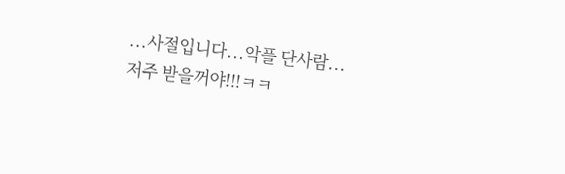...사절입니다...악플 단사람...
저주 받을꺼야!!!ㅋㅋ